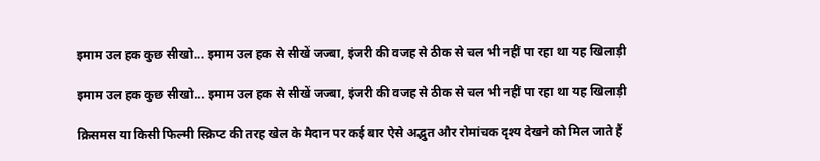इमाम उल हक कुछ सीखो... इमाम उल हक से सीखें जज्बा, इंजरी की वजह से ठीक से चल भी नहीं पा रहा था यह खिलाड़ी

इमाम उल हक कुछ सीखो... इमाम उल हक से सीखें जज्बा, इंजरी की वजह से ठीक से चल भी नहीं पा रहा था यह खिलाड़ी

क्रिसमस या किसी फिल्मी स्क्रिप्ट की तरह खेल के मैदान पर कई बार ऐसे अद्भुत और रोमांचक दृश्य देखने को मिल जाते हैं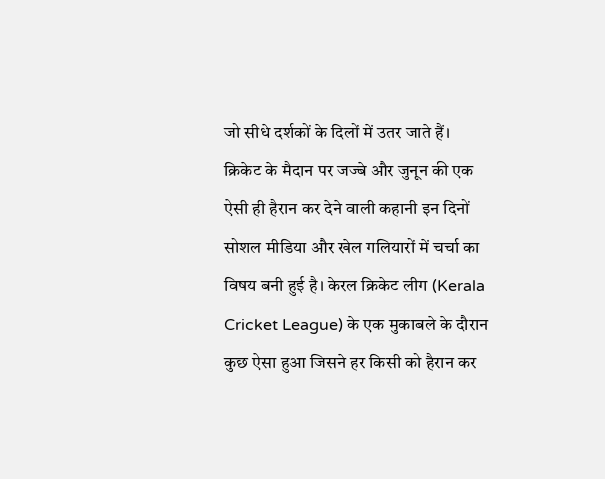जो सीधे दर्शकों के दिलों में उतर जाते हैं। क्रिकेट के मैदान पर जज्बे और जुनून की एक ऐसी ही हैरान कर देने वाली कहानी इन दिनों सोशल मीडिया और खेल गलियारों में चर्चा का विषय बनी हुई है। केरल क्रिकेट लीग (Kerala Cricket League) के एक मुकाबले के दौरान कुछ ऐसा हुआ जिसने हर किसी को हैरान कर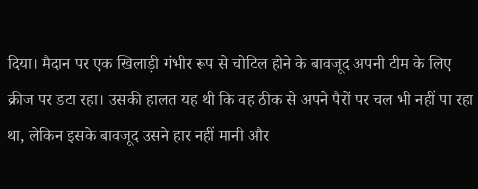दिया। मैदान पर एक खिलाड़ी गंभीर रूप से चोटिल होने के बावजूद अपनी टीम के लिए क्रीज पर डटा रहा। उसकी हालत यह थी कि वह ठीक से अपने पैरों पर चल भी नहीं पा रहा था, लेकिन इसके बावजूद उसने हार नहीं मानी और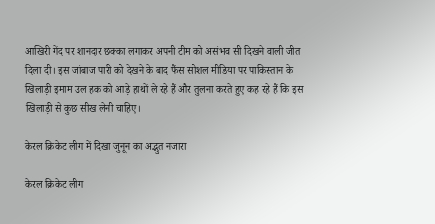आखिरी गेंद पर शानदार छक्का लगाकर अपनी टीम को असंभव सी दिखने वाली जीत दिला दी। इस जांबाज पारी को देखने के बाद फैंस सोशल मीडिया पर पाकिस्तान के खिलाड़ी इमाम उल हक को आड़े हाथों ले रहे हैं और तुलना करते हुए कह रहे हैं कि इस खिलाड़ी से कुछ सीख लेनी चाहिए।

केरल क्रिकेट लीग में दिखा जुनून का अद्भुत नजारा

केरल क्रिकेट लीग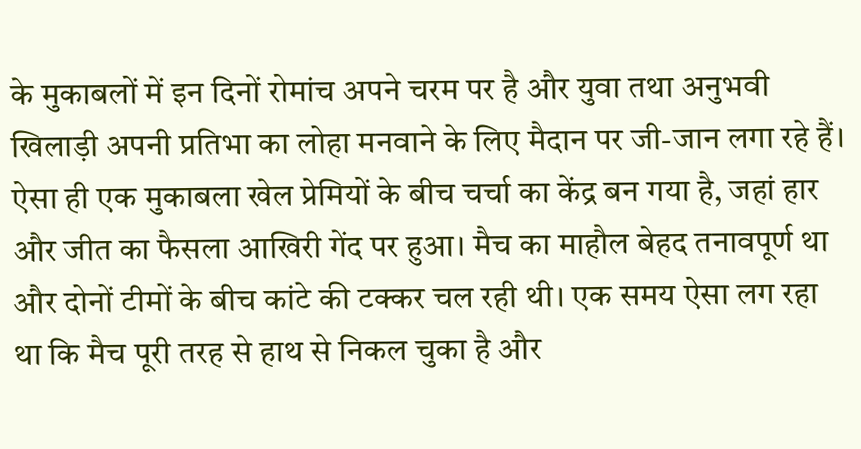के मुकाबलों में इन दिनों रोमांच अपने चरम पर है और युवा तथा अनुभवी खिलाड़ी अपनी प्रतिभा का लोहा मनवाने के लिए मैदान पर जी-जान लगा रहे हैं। ऐसा ही एक मुकाबला खेल प्रेमियों के बीच चर्चा का केंद्र बन गया है, जहां हार और जीत का फैसला आखिरी गेंद पर हुआ। मैच का माहौल बेहद तनावपूर्ण था और दोनों टीमों के बीच कांटे की टक्कर चल रही थी। एक समय ऐसा लग रहा था कि मैच पूरी तरह से हाथ से निकल चुका है और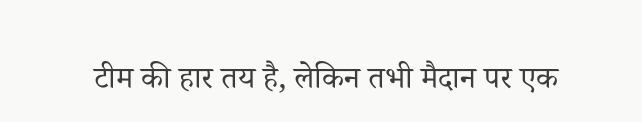टीम की हार तय है, लेकिन तभी मैदान पर एक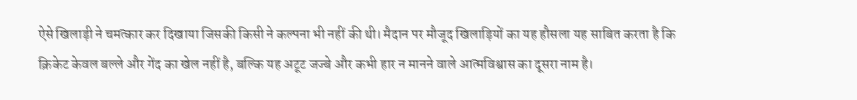ऐसे खिलाड़ी ने चमत्कार कर दिखाया जिसकी किसी ने कल्पना भी नहीं की थी। मैदान पर मौजूद खिलाड़ियों का यह हौसला यह साबित करता है कि क्रिकेट केवल बल्ले और गेंद का खेल नहीं है, बल्कि यह अटूट जज्बे और कभी हार न मानने वाले आत्मविश्वास का दूसरा नाम है।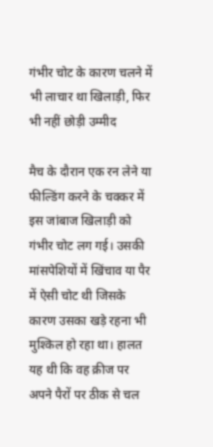गंभीर चोट के कारण चलने में भी लाचार था खिलाड़ी, फिर भी नहीं छोड़ी उम्मीद

मैच के दौरान एक रन लेने या फील्डिंग करने के चक्कर में इस जांबाज खिलाड़ी को गंभीर चोट लग गई। उसकी मांसपेशियों में खिंचाव या पैर में ऐसी चोट थी जिसके कारण उसका खड़े रहना भी मुश्किल हो रहा था। हालत यह थी कि वह क्रीज पर अपने पैरों पर ठीक से चल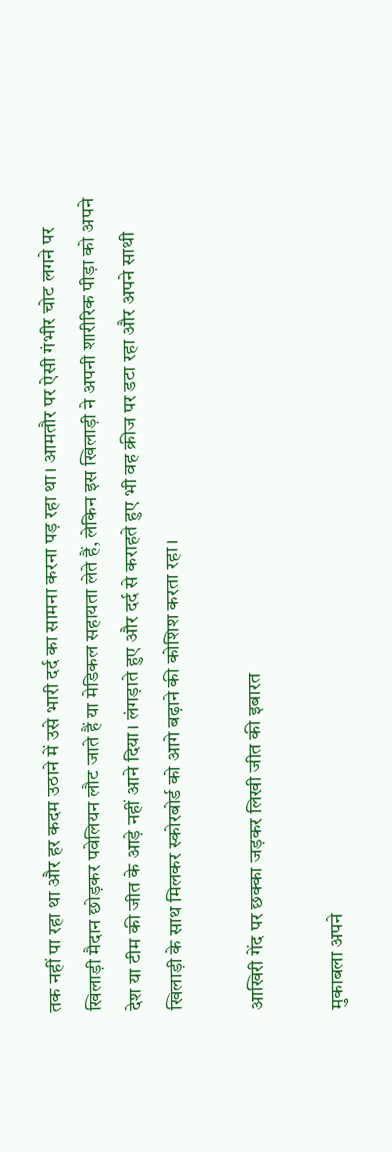तक नहीं पा रहा था और हर कदम उठाने में उसे भारी दर्द का सामना करना पड़ रहा था। आमतौर पर ऐसी गंभीर चोट लगने पर खिलाड़ी मैदान छोड़कर पवेलियन लौट जाते हैं या मेडिकल सहायता लेते हैं, लेकिन इस खिलाड़ी ने अपनी शारीरिक पीड़ा को अपने देश या टीम की जीत के आड़े नहीं आने दिया। लंगड़ाते हुए और दर्द से कराहते हुए भी वह क्रीज पर डटा रहा और अपने साथी खिलाड़ी के साथ मिलकर स्कोरबोर्ड को आगे बढ़ाने की कोशिश करता रहा।

आखिरी गेंद पर छक्का जड़कर लिखी जीत की इबारत

मुकाबला अपने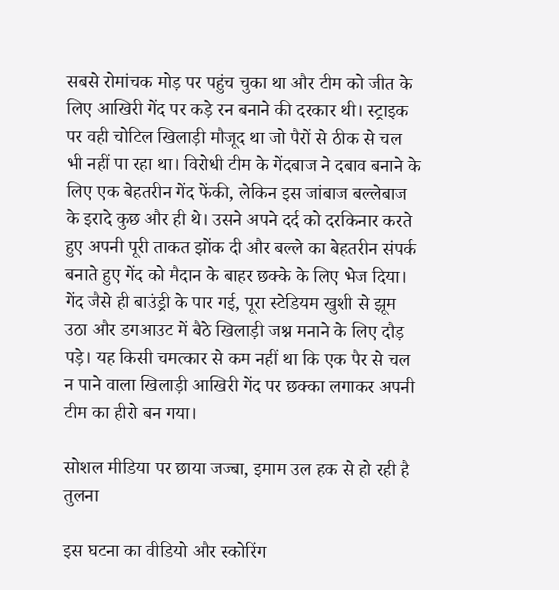सबसे रोमांचक मोड़ पर पहुंच चुका था और टीम को जीत के लिए आखिरी गेंद पर कड़े रन बनाने की दरकार थी। स्ट्राइक पर वही चोटिल खिलाड़ी मौजूद था जो पैरों से ठीक से चल भी नहीं पा रहा था। विरोधी टीम के गेंदबाज ने दबाव बनाने के लिए एक बेहतरीन गेंद फेंकी, लेकिन इस जांबाज बल्लेबाज के इरादे कुछ और ही थे। उसने अपने दर्द को दरकिनार करते हुए अपनी पूरी ताकत झोंक दी और बल्ले का बेहतरीन संपर्क बनाते हुए गेंद को मैदान के बाहर छक्के के लिए भेज दिया। गेंद जैसे ही बाउंड्री के पार गई, पूरा स्टेडियम खुशी से झूम उठा और डगआउट में बैठे खिलाड़ी जश्न मनाने के लिए दौड़ पड़े। यह किसी चमत्कार से कम नहीं था कि एक पैर से चल न पाने वाला खिलाड़ी आखिरी गेंद पर छक्का लगाकर अपनी टीम का हीरो बन गया।

सोशल मीडिया पर छाया जज्बा, इमाम उल हक से हो रही है तुलना

इस घटना का वीडियो और स्कोरिंग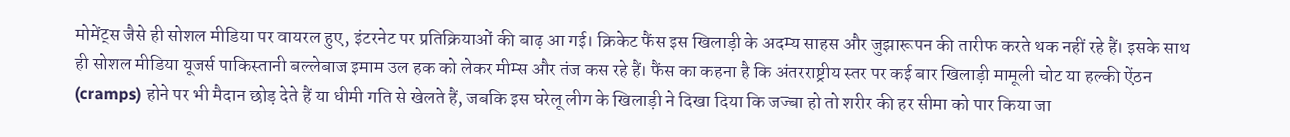मोमेंट्स जैसे ही सोशल मीडिया पर वायरल हुए, इंटरनेट पर प्रतिक्रियाओं की बाढ़ आ गई। क्रिकेट फैंस इस खिलाड़ी के अदम्य साहस और जुझारूपन की तारीफ करते थक नहीं रहे हैं। इसके साथ ही सोशल मीडिया यूजर्स पाकिस्तानी बल्लेबाज इमाम उल हक को लेकर मीम्स और तंज कस रहे हैं। फैंस का कहना है कि अंतरराष्ट्रीय स्तर पर कई बार खिलाड़ी मामूली चोट या हल्की ऐंठन (cramps) होने पर भी मैदान छोड़ देते हैं या धीमी गति से खेलते हैं, जबकि इस घरेलू लीग के खिलाड़ी ने दिखा दिया कि जज्बा हो तो शरीर की हर सीमा को पार किया जा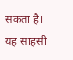सकता है। यह साहसी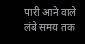पारी आने वाले लंबे समय तक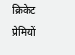क्रिकेट प्रेमियों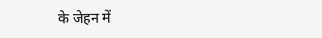के जेहन में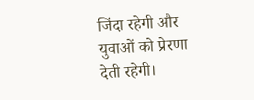जिंदा रहेगी और युवाओं को प्रेरणा देती रहेगी।